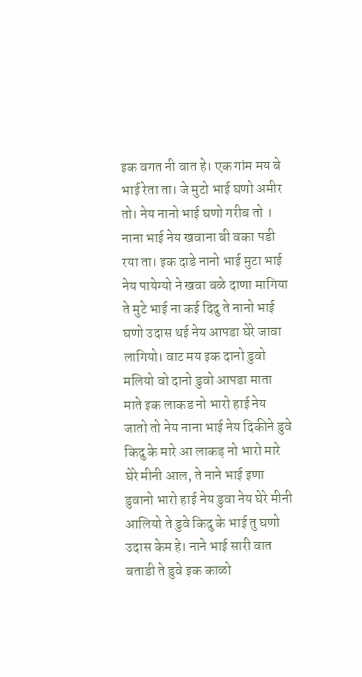इक वगत नी वात हे। एक गांम मय बे भाई रेता ता। जे मुटो भाई घणो अमीर तो। नेय नानो भाई घणो गरीब तो । नाना भाई नेय खवाना बी वका पडी रया ता। इक दाडे नानो भाई मुटा भाई नेय पायेग्यो ने खवा बळे दाणा मागिया ते मुटे भाई ना कई दिदु ते नानो भाई घणो उदास थई नेय आपडा घेरे जावा लागियो। वाट मय इक दानो डुवो मलियो वो दानो डुवो आपडा माता माते इक लाकड नो भारो हाई नेय जातो तो नेय नाना भाई नेय दिकीने डुवे किदु के मारे आ लाकड़ नो भारो मारे घेरे मीनी आल, ते नाने भाई इणा डुवानो भारो हाई नेय डुवा नेय घेरे मीनी आलियो ते डुवे किदु के भाई तु घणो उदास केम हे। नाने भाई सारी वात बताडी ते डुवे इक काळो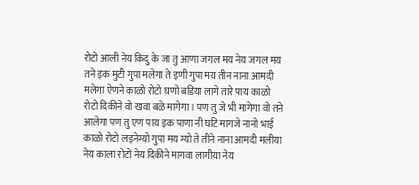रोटो आली नेय किदु के जा तु आणा जगल मय नेय जगल मय तने इक मुटी गुपा मलेगा ते इणी गुपा मय तीन नाना आमदी मलेगा ऐणने काळो रोटो घणो बडिया लागे तारे पाय काळो रोटो दिकीने वो खवा बळे मागेगा। पण तु जे भी मागेगा वो तने आलेगा पण तु एण पाय इक पाणा नी घटि मागजे नानो भाई काळो रोटो लइनेग्यो गुपा मय ग्यो ते तीने नाना आमदी मलीया नेय काला रोटो नेय दिकीने मागवा लागीया नेय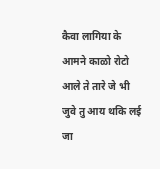कैवा लागिया के आमने काळो रोटो आले ते तारे जे भी जुवे तु आय थकि लई जा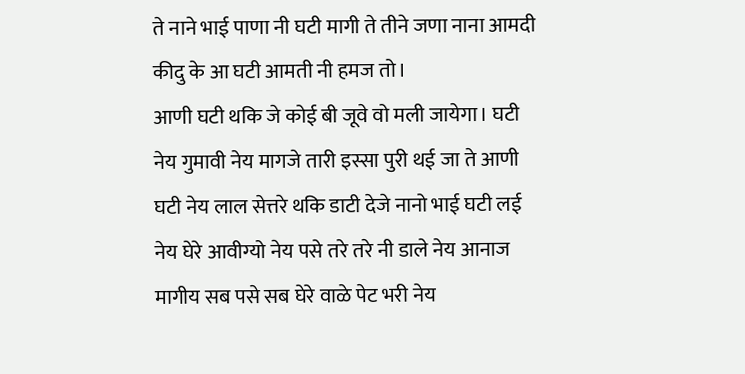ते नाने भाई पाणा नी घटी मागी ते तीने जणा नाना आमदी कीदु के आ घटी आमती नी हमज तो।
आणी घटी थकि जे कोई बी जूवे वो मली जायेगा। घटी नेय गुमावी नेय मागजे तारी इस्सा पुरी थई जा ते आणी घटी नेय लाल सेत्तरे थकि डाटी देजे नानो भाई घटी लई नेय घेरे आवीग्यो नेय पसे तरे तरे नी डाले नेय आनाज मागीय सब पसे सब घेरे वाळे पेट भरी नेय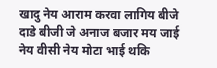खादु नेय आराम करवा लागिय बीजे दाडे बीजी जे अनाज बजार मय जाई नेय वीसी नेय मोटा भाई थकि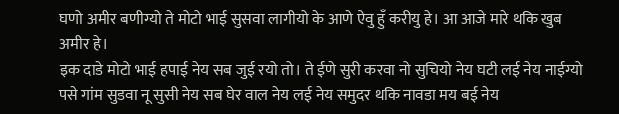घणो अमीर बणीग्यो ते मोटो भाई सुसवा लागीयो के आणे ऐवु हुँ करीयु हे। आ आजे मारे थकि खुब अमीर हे।
इक दाडे मोटो भाई हपाई नेय सब जुई रयो तो। ते ईणे सुरी करवा नो सुचियो नेय घटी लई नेय नाईग्यो पसे गांम सुडवा नू सुसी नेय सब घेर वाल नेय लई नेय समुदर थकि नावडा मय बई नेय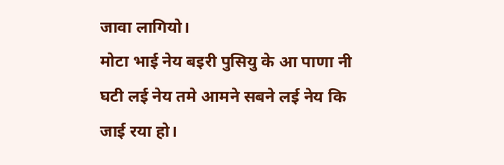जावा लागियो।
मोटा भाई नेय बइरी पुसियु के आ पाणा नी घटी लई नेय तमे आमने सबने लई नेय कि जाई रया हो।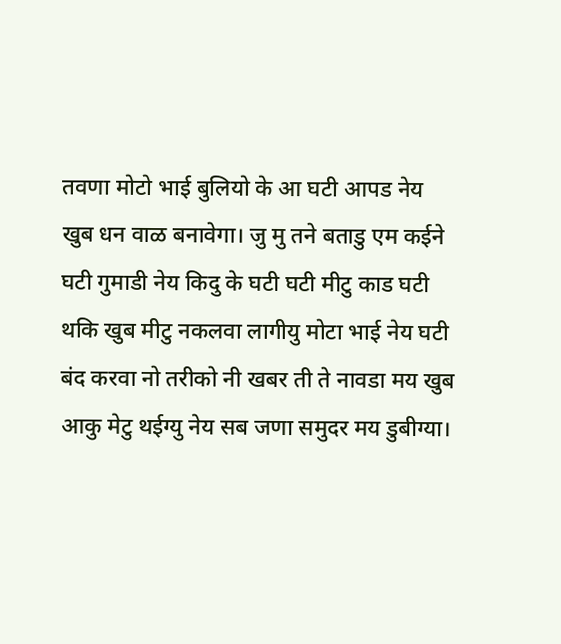तवणा मोटो भाई बुलियो के आ घटी आपड नेय खुब धन वाळ बनावेगा। जु मु तने बताडु एम कईने घटी गुमाडी नेय किदु के घटी घटी मीटु काड घटी थकि खुब मीटु नकलवा लागीयु मोटा भाई नेय घटी बंद करवा नो तरीको नी खबर ती ते नावडा मय खुब आकु मेटु थईग्यु नेय सब जणा समुदर मय डुबीग्या।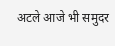अटले आजे भी समुदर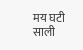मय घटी साली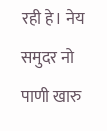रही हे। नेय समुदर नो पाणी खारु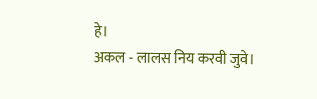हे।
अकल - लालस निय करवी जुवे।